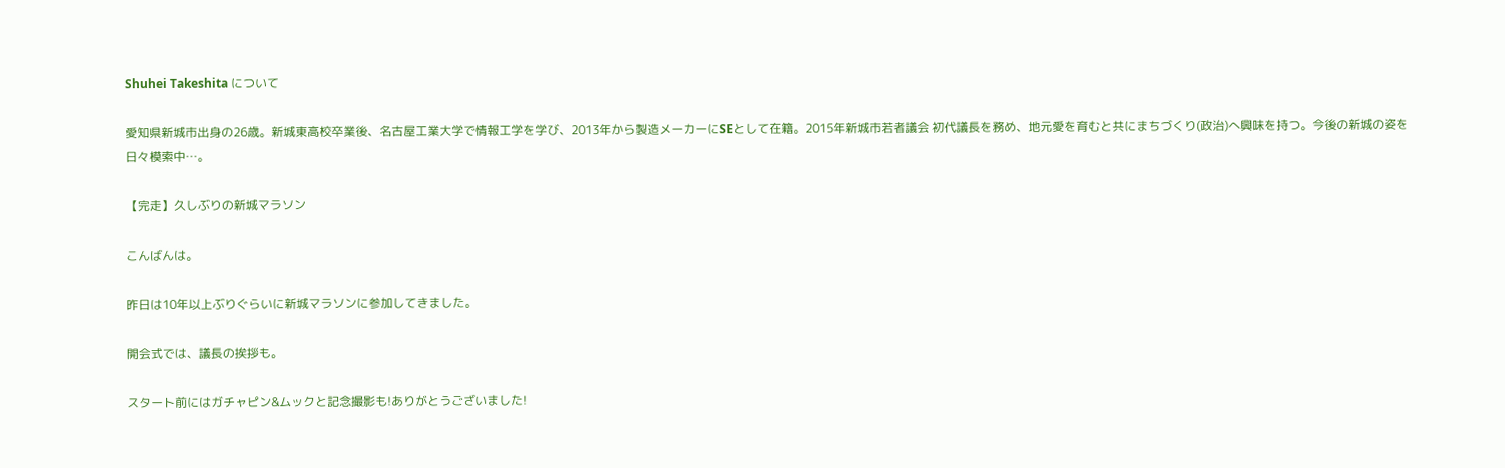Shuhei Takeshita について

愛知県新城市出身の26歳。新城東高校卒業後、名古屋工業大学で情報工学を学び、2013年から製造メーカーにSEとして在籍。2015年新城市若者議会 初代議長を務め、地元愛を育むと共にまちづくり(政治)へ興味を持つ。今後の新城の姿を日々模索中…。

【完走】久しぶりの新城マラソン

こんばんは。

昨日は10年以上ぶりぐらいに新城マラソンに参加してきました。

開会式では、議長の挨拶も。

スタート前にはガチャピン&ムックと記念撮影も!ありがとうございました!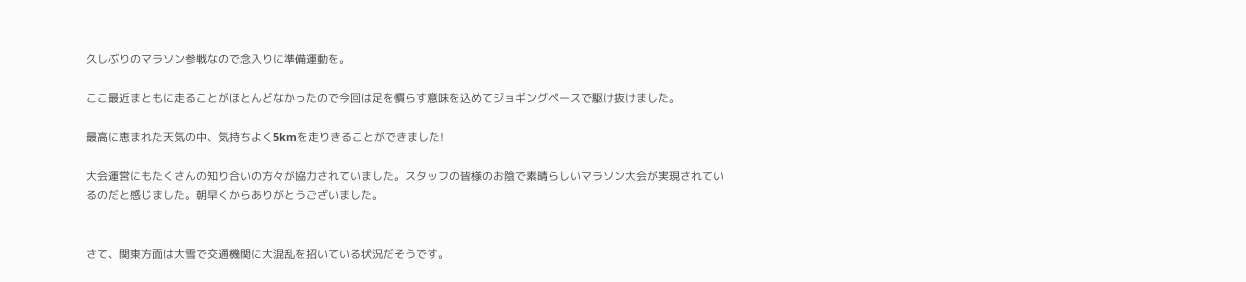久しぶりのマラソン参戦なので念入りに準備運動を。

ここ最近まともに走ることがほとんどなかったので今回は足を慣らす意味を込めてジョギングペースで駆け抜けました。

最高に恵まれた天気の中、気持ちよく5kmを走りきることができました!

大会運営にもたくさんの知り合いの方々が協力されていました。スタッフの皆様のお陰で素晴らしいマラソン大会が実現されているのだと感じました。朝早くからありがとうございました。


さて、関東方面は大雪で交通機関に大混乱を招いている状況だそうです。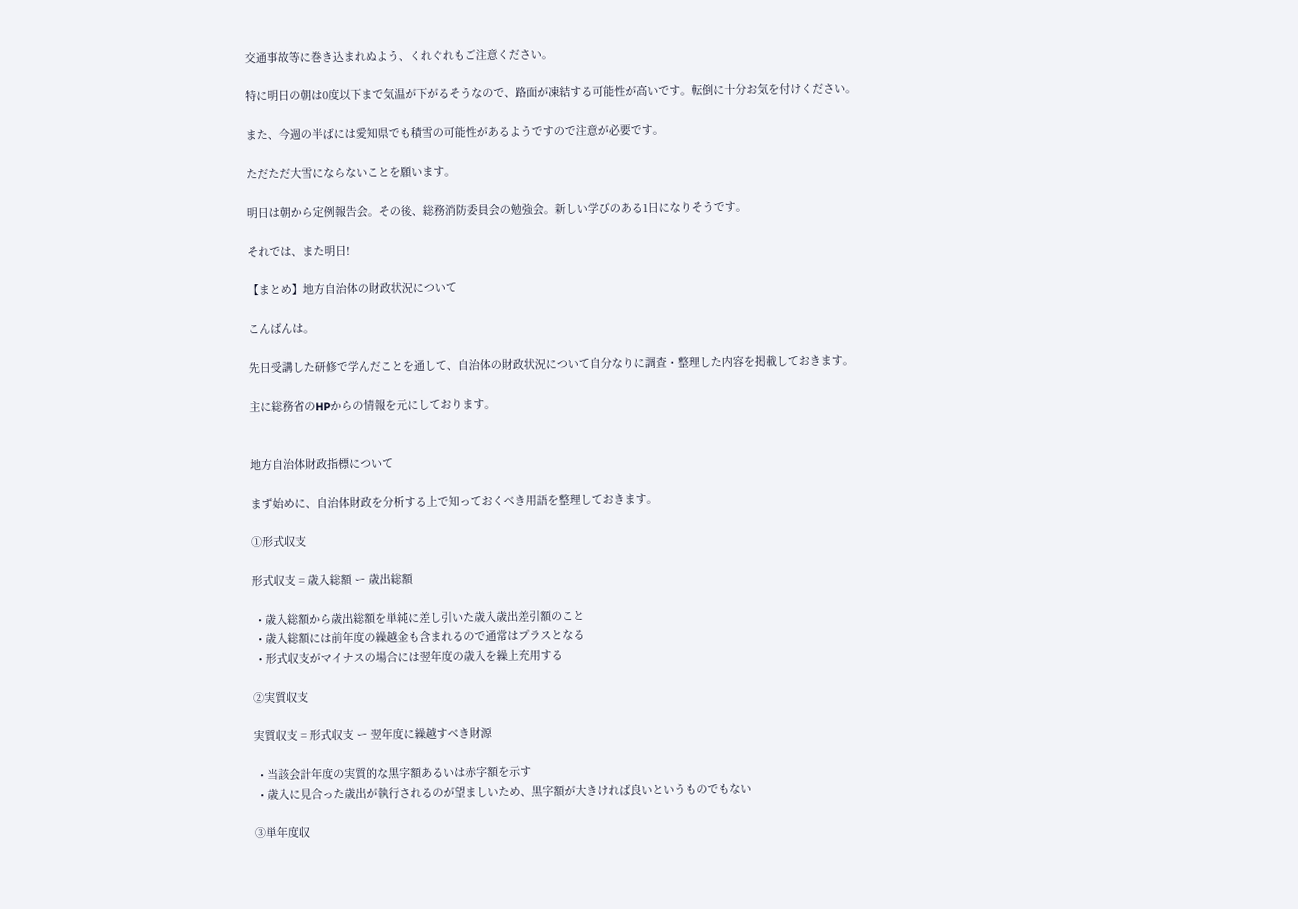交通事故等に巻き込まれぬよう、くれぐれもご注意ください。

特に明日の朝は0度以下まで気温が下がるそうなので、路面が凍結する可能性が高いです。転倒に十分お気を付けください。

また、今週の半ばには愛知県でも積雪の可能性があるようですので注意が必要です。

ただただ大雪にならないことを願います。

明日は朝から定例報告会。その後、総務消防委員会の勉強会。新しい学びのある1日になりそうです。

それでは、また明日!

【まとめ】地方自治体の財政状況について

こんばんは。

先日受講した研修で学んだことを通して、自治体の財政状況について自分なりに調査・整理した内容を掲載しておきます。

主に総務省のHPからの情報を元にしております。


地方自治体財政指標について

まず始めに、自治体財政を分析する上で知っておくべき用語を整理しておきます。

①形式収支

形式収支 = 歳入総額 ー 歳出総額

  • 歳入総額から歳出総額を単純に差し引いた歳入歳出差引額のこと
  • 歳入総額には前年度の繰越金も含まれるので通常はプラスとなる
  • 形式収支がマイナスの場合には翌年度の歳入を繰上充用する

②実質収支

実質収支 = 形式収支 ー 翌年度に繰越すべき財源

  • 当該会計年度の実質的な黒字額あるいは赤字額を示す
  • 歳入に見合った歳出が執行されるのが望ましいため、黒字額が大きければ良いというものでもない

③単年度収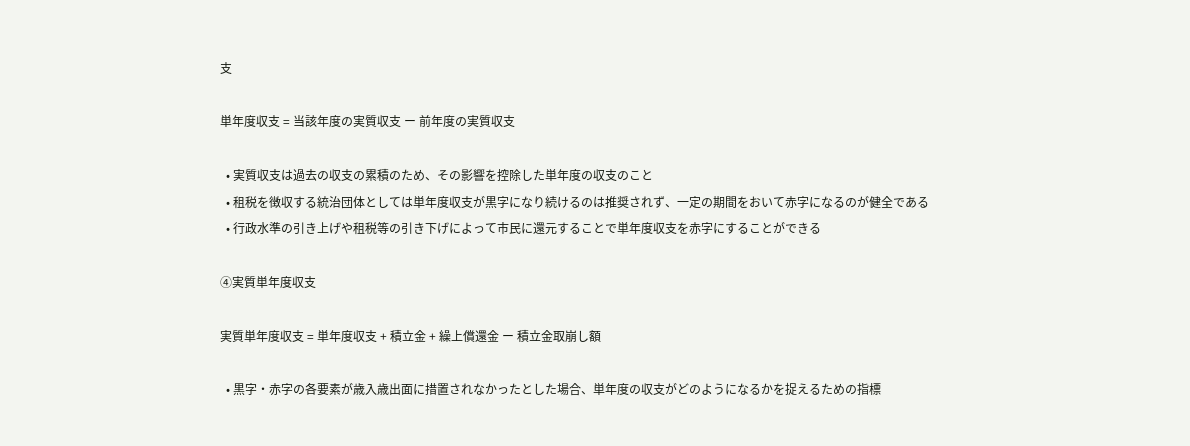支

単年度収支 = 当該年度の実質収支 ー 前年度の実質収支

  • 実質収支は過去の収支の累積のため、その影響を控除した単年度の収支のこと
  • 租税を徴収する統治団体としては単年度収支が黒字になり続けるのは推奨されず、一定の期間をおいて赤字になるのが健全である
  • 行政水準の引き上げや租税等の引き下げによって市民に還元することで単年度収支を赤字にすることができる

④実質単年度収支

実質単年度収支 = 単年度収支 + 積立金 + 繰上償還金 ー 積立金取崩し額

  • 黒字・赤字の各要素が歳入歳出面に措置されなかったとした場合、単年度の収支がどのようになるかを捉えるための指標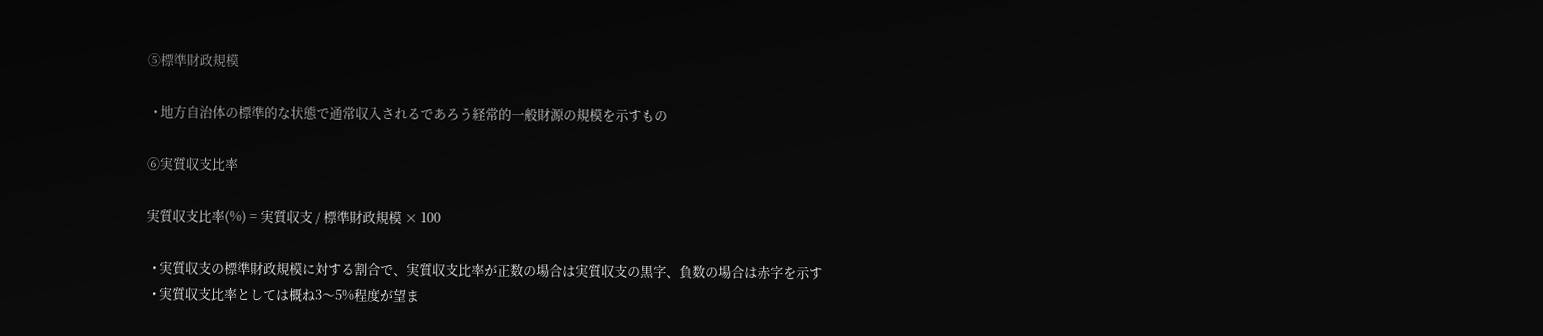⑤標準財政規模

  • 地方自治体の標準的な状態で通常収入されるであろう経常的一般財源の規模を示すもの

⑥実質収支比率

実質収支比率(%) = 実質収支 / 標準財政規模 × 100

  • 実質収支の標準財政規模に対する割合で、実質収支比率が正数の場合は実質収支の黒字、負数の場合は赤字を示す
  • 実質収支比率としては概ね3〜5%程度が望ま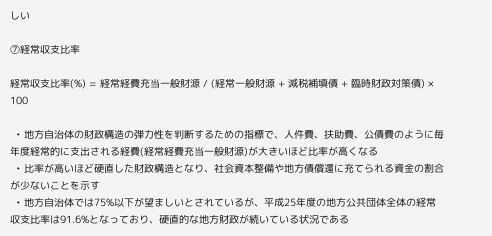しい

⑦経常収支比率

経常収支比率(%) = 経常経費充当一般財源 / (経常一般財源 + 減税補填債 + 臨時財政対策債) × 100

  • 地方自治体の財政構造の弾力性を判断するための指標で、人件費、扶助費、公債費のように毎年度経常的に支出される経費(経常経費充当一般財源)が大きいほど比率が高くなる
  • 比率が高いほど硬直した財政構造となり、社会資本整備や地方債償還に充てられる資金の割合が少ないことを示す
  • 地方自治体では75%以下が望ましいとされているが、平成25年度の地方公共団体全体の経常収支比率は91.6%となっており、硬直的な地方財政が続いている状況である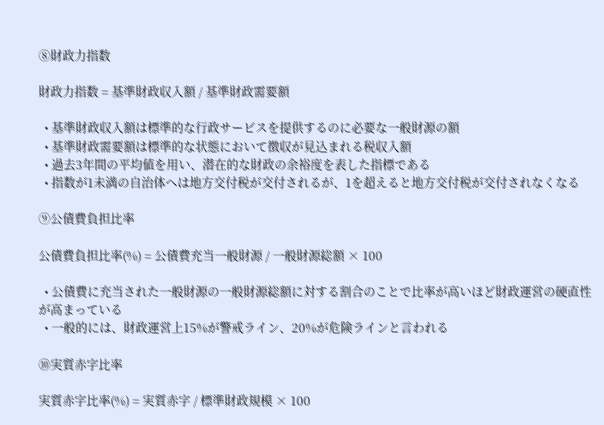⑧財政力指数

財政力指数 = 基準財政収入額 / 基準財政需要額

  • 基準財政収入額は標準的な行政サービスを提供するのに必要な一般財源の額
  • 基準財政需要額は標準的な状態において徴収が見込まれる税収入額
  • 過去3年間の平均値を用い、潜在的な財政の余裕度を表した指標である
  • 指数が1未満の自治体へは地方交付税が交付されるが、1を超えると地方交付税が交付されなくなる

⑨公債費負担比率

公債費負担比率(%) = 公債費充当一般財源 / 一般財源総額 × 100

  • 公債費に充当された一般財源の一般財源総額に対する割合のことで比率が高いほど財政運営の硬直性が高まっている
  • 一般的には、財政運営上15%が警戒ライン、20%が危険ラインと言われる

⑩実質赤字比率

実質赤字比率(%) = 実質赤字 / 標準財政規模 × 100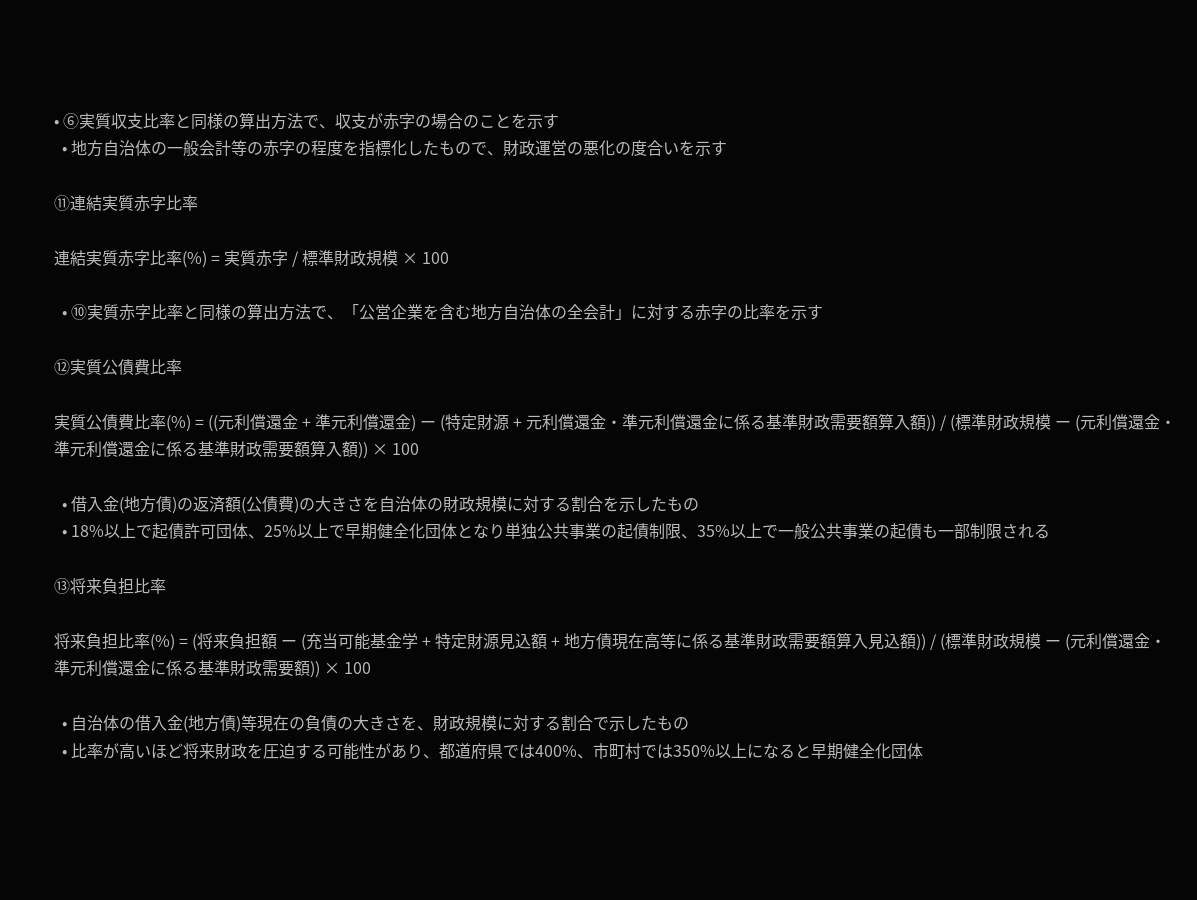• ⑥実質収支比率と同様の算出方法で、収支が赤字の場合のことを示す
  • 地方自治体の一般会計等の赤字の程度を指標化したもので、財政運営の悪化の度合いを示す

⑪連結実質赤字比率

連結実質赤字比率(%) = 実質赤字 / 標準財政規模 × 100

  • ⑩実質赤字比率と同様の算出方法で、「公営企業を含む地方自治体の全会計」に対する赤字の比率を示す

⑫実質公債費比率

実質公債費比率(%) = ((元利償還金 + 準元利償還金) ー (特定財源 + 元利償還金・準元利償還金に係る基準財政需要額算入額)) / (標準財政規模 ー (元利償還金・準元利償還金に係る基準財政需要額算入額)) × 100

  • 借入金(地方債)の返済額(公債費)の大きさを自治体の財政規模に対する割合を示したもの
  • 18%以上で起債許可団体、25%以上で早期健全化団体となり単独公共事業の起債制限、35%以上で一般公共事業の起債も一部制限される

⑬将来負担比率

将来負担比率(%) = (将来負担額 ー (充当可能基金学 + 特定財源見込額 + 地方債現在高等に係る基準財政需要額算入見込額)) / (標準財政規模 ー (元利償還金・準元利償還金に係る基準財政需要額)) × 100

  • 自治体の借入金(地方債)等現在の負債の大きさを、財政規模に対する割合で示したもの
  • 比率が高いほど将来財政を圧迫する可能性があり、都道府県では400%、市町村では350%以上になると早期健全化団体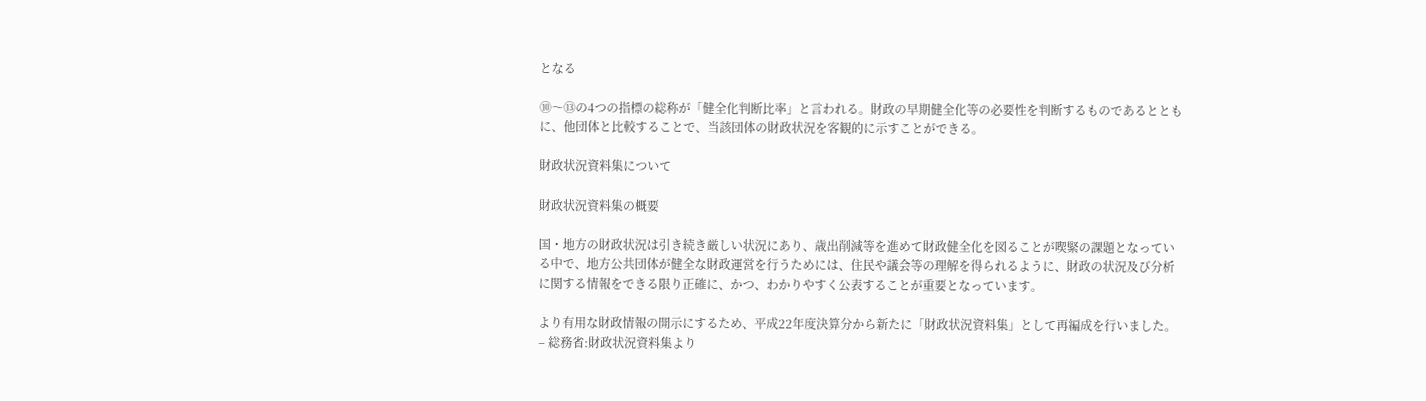となる

⑩〜⑬の4つの指標の総称が「健全化判断比率」と言われる。財政の早期健全化等の必要性を判断するものであるとともに、他団体と比較することで、当該団体の財政状況を客観的に示すことができる。

財政状況資料集について

財政状況資料集の概要

国・地方の財政状況は引き続き厳しい状況にあり、歳出削減等を進めて財政健全化を図ることが喫緊の課題となっている中で、地方公共団体が健全な財政運営を行うためには、住民や議会等の理解を得られるように、財政の状況及び分析に関する情報をできる限り正確に、かつ、わかりやすく公表することが重要となっています。

より有用な財政情報の開示にするため、平成22年度決算分から新たに「財政状況資料集」として再編成を行いました。 – 総務省:財政状況資料集より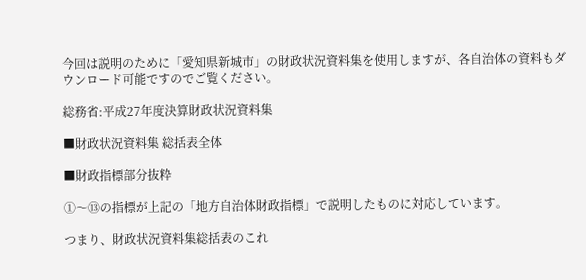今回は説明のために「愛知県新城市」の財政状況資料集を使用しますが、各自治体の資料もダウンロード可能ですのでご覧ください。

総務省:平成27年度決算財政状況資料集

■財政状況資料集 総括表全体

■財政指標部分抜粋

①〜⑬の指標が上記の「地方自治体財政指標」で説明したものに対応しています。

つまり、財政状況資料集総括表のこれ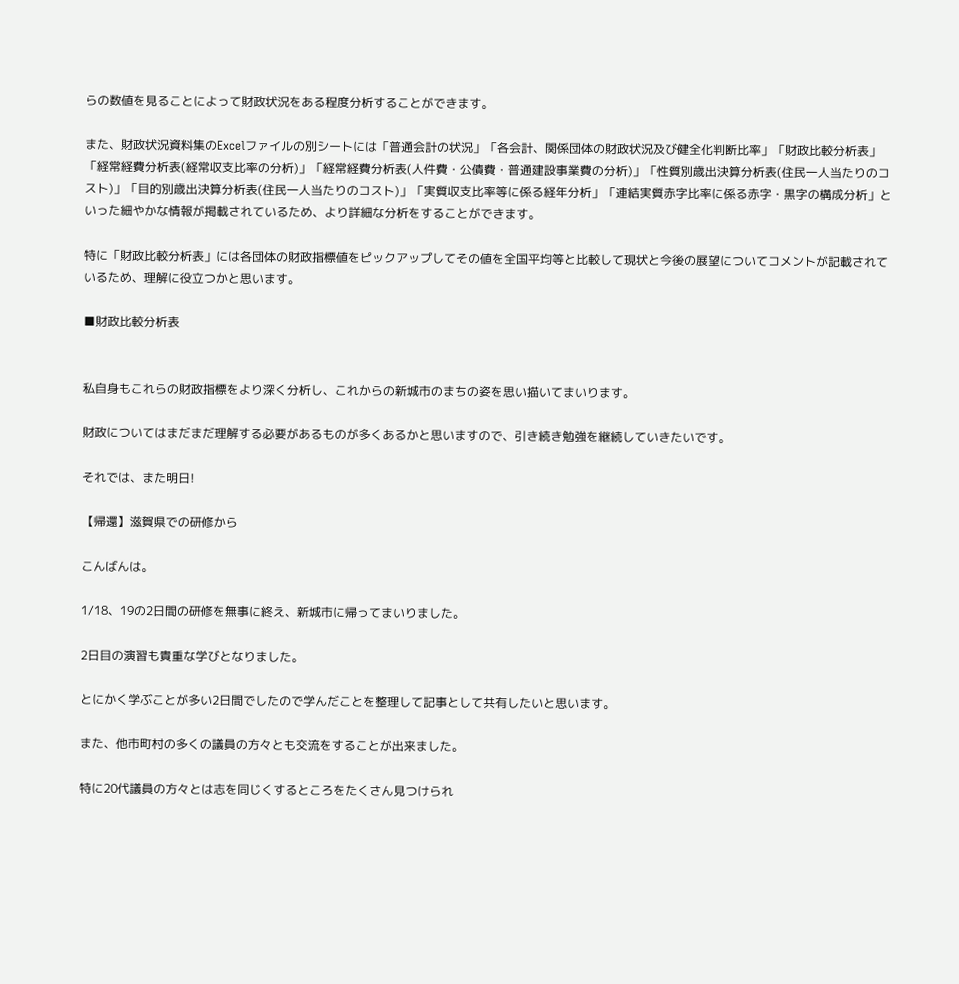らの数値を見ることによって財政状況をある程度分析することができます。

また、財政状況資料集のExcelファイルの別シートには「普通会計の状況」「各会計、関係団体の財政状況及び健全化判断比率」「財政比較分析表」「経常経費分析表(経常収支比率の分析)」「経常経費分析表(人件費・公債費・普通建設事業費の分析)」「性質別歳出決算分析表(住民一人当たりのコスト)」「目的別歳出決算分析表(住民一人当たりのコスト)」「実質収支比率等に係る経年分析」「連結実質赤字比率に係る赤字・黒字の構成分析」といった細やかな情報が掲載されているため、より詳細な分析をすることができます。

特に「財政比較分析表」には各団体の財政指標値をピックアップしてその値を全国平均等と比較して現状と今後の展望についてコメントが記載されているため、理解に役立つかと思います。

■財政比較分析表


私自身もこれらの財政指標をより深く分析し、これからの新城市のまちの姿を思い描いてまいります。

財政についてはまだまだ理解する必要があるものが多くあるかと思いますので、引き続き勉強を継続していきたいです。

それでは、また明日!

【帰還】滋賀県での研修から

こんばんは。

1/18、19の2日間の研修を無事に終え、新城市に帰ってまいりました。

2日目の演習も貴重な学びとなりました。

とにかく学ぶことが多い2日間でしたので学んだことを整理して記事として共有したいと思います。

また、他市町村の多くの議員の方々とも交流をすることが出来ました。

特に20代議員の方々とは志を同じくするところをたくさん見つけられ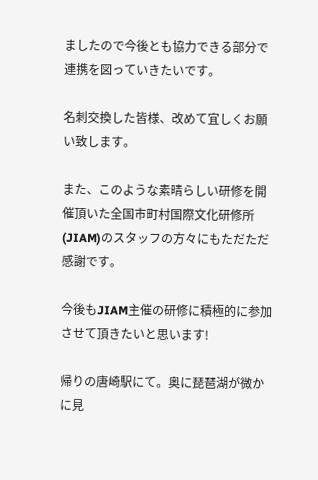ましたので今後とも協力できる部分で連携を図っていきたいです。

名刺交換した皆様、改めて宜しくお願い致します。

また、このような素晴らしい研修を開催頂いた全国市町村国際文化研修所(JIAM)のスタッフの方々にもただただ感謝です。

今後もJIAM主催の研修に積極的に参加させて頂きたいと思います!

帰りの唐崎駅にて。奥に琵琶湖が微かに見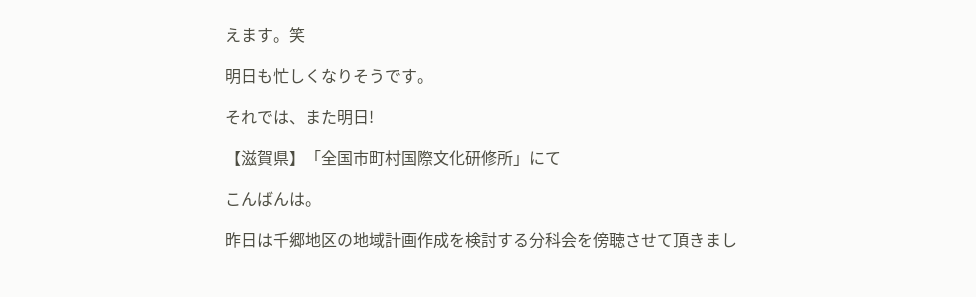えます。笑

明日も忙しくなりそうです。

それでは、また明日!

【滋賀県】「全国市町村国際文化研修所」にて

こんばんは。

昨日は千郷地区の地域計画作成を検討する分科会を傍聴させて頂きまし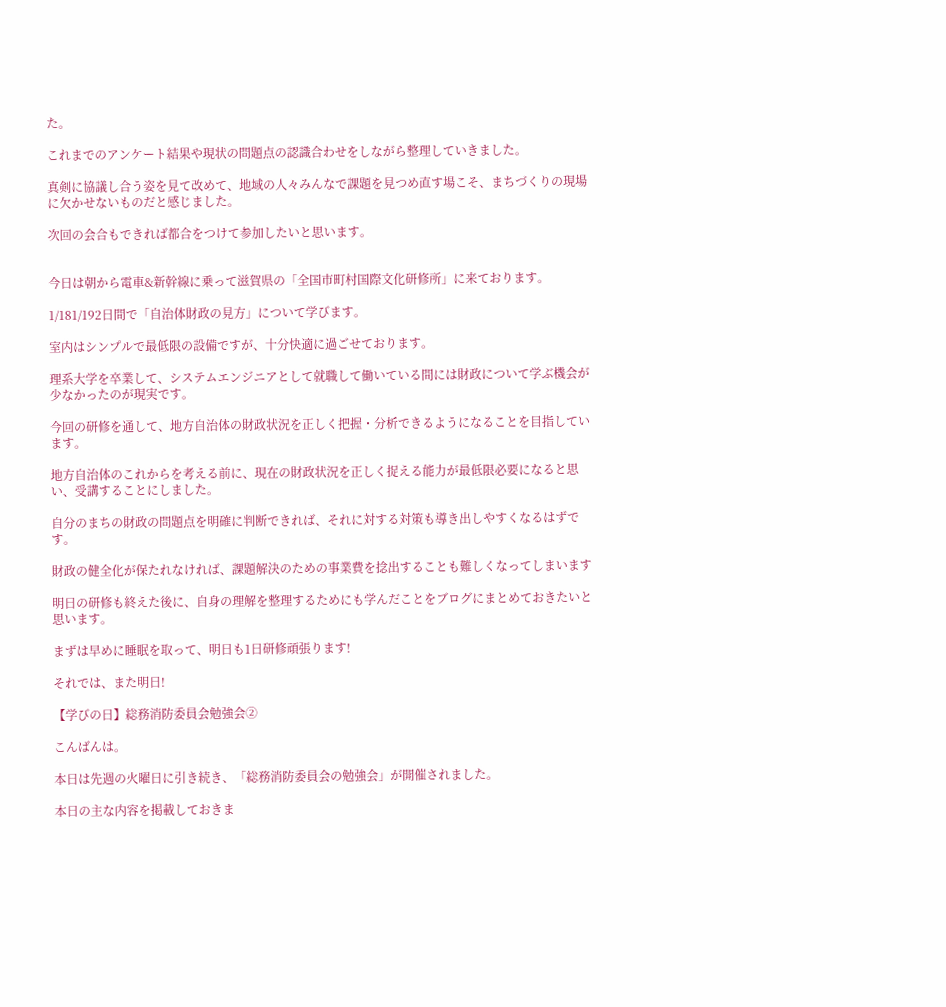た。

これまでのアンケート結果や現状の問題点の認識合わせをしながら整理していきました。

真剣に協議し合う姿を見て改めて、地域の人々みんなで課題を見つめ直す場こそ、まちづくりの現場に欠かせないものだと感じました。

次回の会合もできれば都合をつけて参加したいと思います。


今日は朝から電車&新幹線に乗って滋賀県の「全国市町村国際文化研修所」に来ております。

1/181/192日間で「自治体財政の見方」について学びます。

室内はシンプルで最低限の設備ですが、十分快適に過ごせております。

理系大学を卒業して、システムエンジニアとして就職して働いている間には財政について学ぶ機会が少なかったのが現実です。

今回の研修を通して、地方自治体の財政状況を正しく把握・分析できるようになることを目指しています。

地方自治体のこれからを考える前に、現在の財政状況を正しく捉える能力が最低限必要になると思い、受講することにしました。

自分のまちの財政の問題点を明確に判断できれば、それに対する対策も導き出しやすくなるはずです。

財政の健全化が保たれなければ、課題解決のための事業費を捻出することも難しくなってしまいます

明日の研修も終えた後に、自身の理解を整理するためにも学んだことをブログにまとめておきたいと思います。

まずは早めに睡眠を取って、明日も1日研修頑張ります!

それでは、また明日!

【学びの日】総務消防委員会勉強会②

こんばんは。

本日は先週の火曜日に引き続き、「総務消防委員会の勉強会」が開催されました。

本日の主な内容を掲載しておきま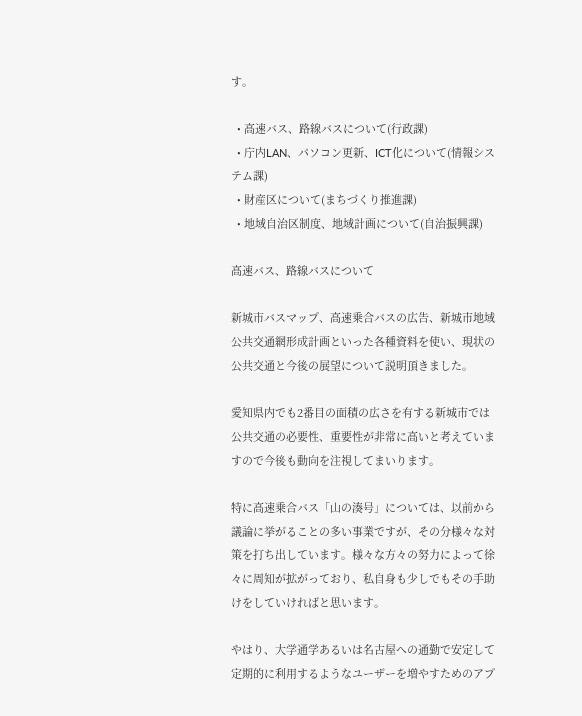す。

  • 高速バス、路線バスについて(行政課)
  • 庁内LAN、パソコン更新、ICT化について(情報システム課)
  • 財産区について(まちづくり推進課)
  • 地域自治区制度、地域計画について(自治振興課)

高速バス、路線バスについて

新城市バスマップ、高速乗合バスの広告、新城市地域公共交通網形成計画といった各種資料を使い、現状の公共交通と今後の展望について説明頂きました。

愛知県内でも2番目の面積の広さを有する新城市では公共交通の必要性、重要性が非常に高いと考えていますので今後も動向を注視してまいります。

特に高速乗合バス「山の湊号」については、以前から議論に挙がることの多い事業ですが、その分様々な対策を打ち出しています。様々な方々の努力によって徐々に周知が拡がっており、私自身も少しでもその手助けをしていければと思います。

やはり、大学通学あるいは名古屋への通勤で安定して定期的に利用するようなユーザーを増やすためのアプ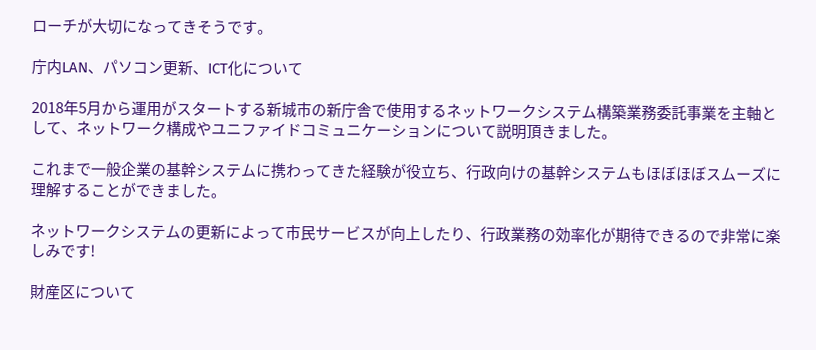ローチが大切になってきそうです。

庁内LAN、パソコン更新、ICT化について

2018年5月から運用がスタートする新城市の新庁舎で使用するネットワークシステム構築業務委託事業を主軸として、ネットワーク構成やユニファイドコミュニケーションについて説明頂きました。

これまで一般企業の基幹システムに携わってきた経験が役立ち、行政向けの基幹システムもほぼほぼスムーズに理解することができました。

ネットワークシステムの更新によって市民サービスが向上したり、行政業務の効率化が期待できるので非常に楽しみです!

財産区について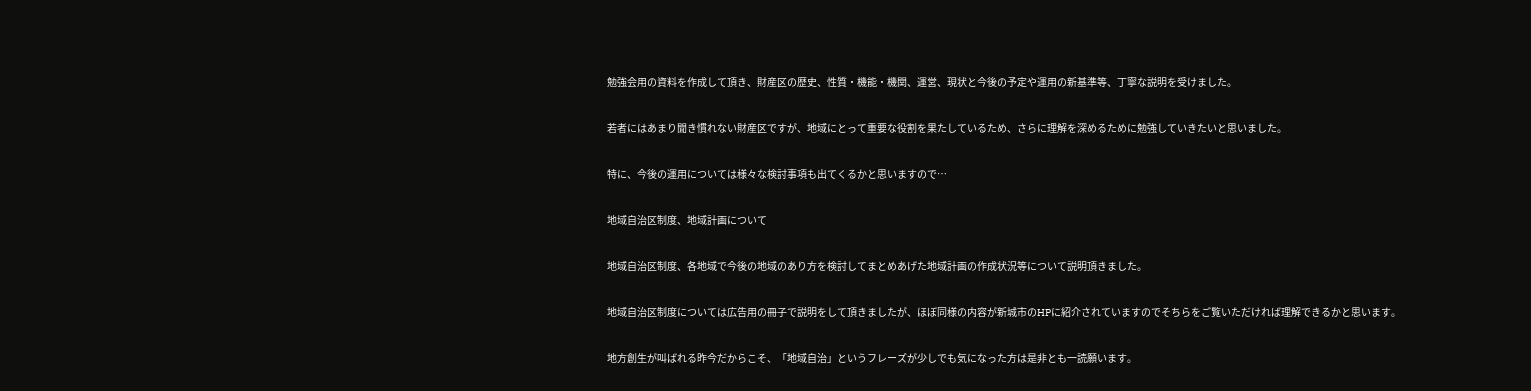勉強会用の資料を作成して頂き、財産区の歴史、性質・機能・機関、運営、現状と今後の予定や運用の新基準等、丁寧な説明を受けました。

若者にはあまり聞き慣れない財産区ですが、地域にとって重要な役割を果たしているため、さらに理解を深めるために勉強していきたいと思いました。

特に、今後の運用については様々な検討事項も出てくるかと思いますので…

地域自治区制度、地域計画について

地域自治区制度、各地域で今後の地域のあり方を検討してまとめあげた地域計画の作成状況等について説明頂きました。

地域自治区制度については広告用の冊子で説明をして頂きましたが、ほぼ同様の内容が新城市のHPに紹介されていますのでそちらをご覧いただければ理解できるかと思います。

地方創生が叫ばれる昨今だからこそ、「地域自治」というフレーズが少しでも気になった方は是非とも一読願います。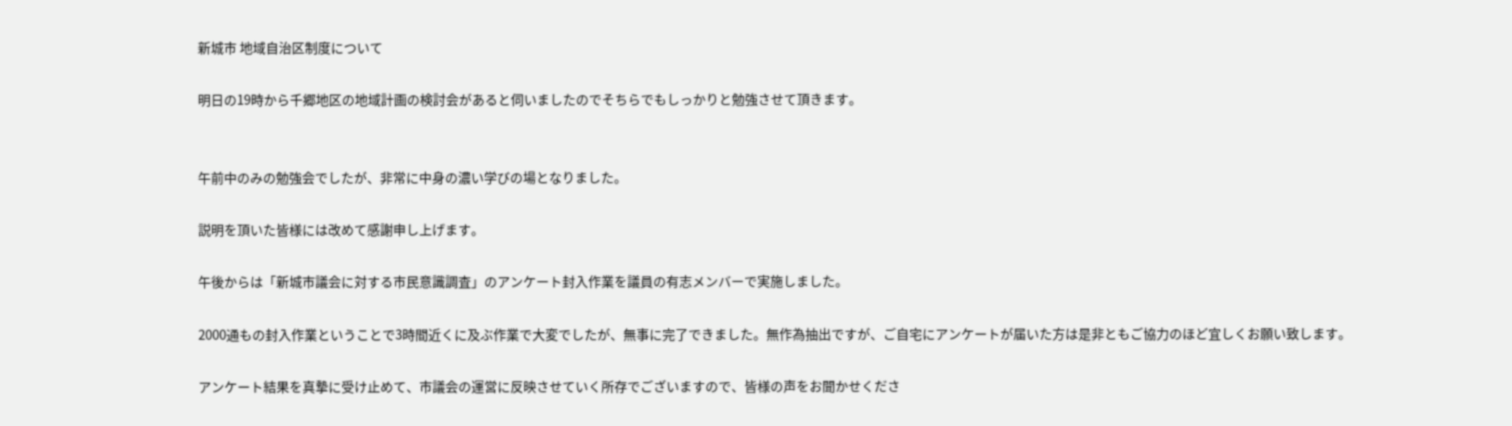新城市 地域自治区制度について

明日の19時から千郷地区の地域計画の検討会があると伺いましたのでそちらでもしっかりと勉強させて頂きます。


午前中のみの勉強会でしたが、非常に中身の濃い学びの場となりました。

説明を頂いた皆様には改めて感謝申し上げます。

午後からは「新城市議会に対する市民意識調査」のアンケート封入作業を議員の有志メンバーで実施しました。

2000通もの封入作業ということで3時間近くに及ぶ作業で大変でしたが、無事に完了できました。無作為抽出ですが、ご自宅にアンケートが届いた方は是非ともご協力のほど宜しくお願い致します。

アンケート結果を真摯に受け止めて、市議会の運営に反映させていく所存でございますので、皆様の声をお聞かせくださ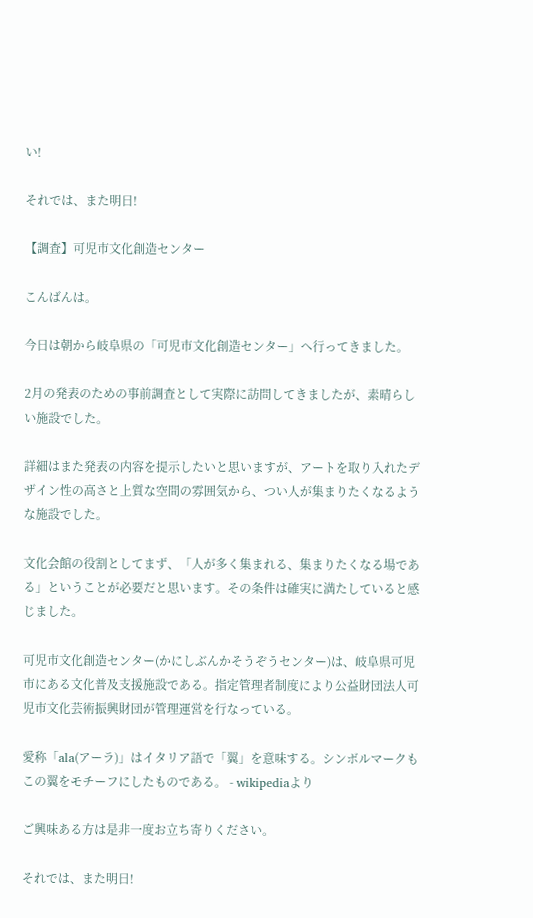い!

それでは、また明日!

【調査】可児市文化創造センター

こんばんは。

今日は朝から岐阜県の「可児市文化創造センター」へ行ってきました。

2月の発表のための事前調査として実際に訪問してきましたが、素晴らしい施設でした。

詳細はまた発表の内容を提示したいと思いますが、アートを取り入れたデザイン性の高さと上質な空間の雰囲気から、つい人が集まりたくなるような施設でした。

文化会館の役割としてまず、「人が多く集まれる、集まりたくなる場である」ということが必要だと思います。その条件は確実に満たしていると感じました。

可児市文化創造センター(かにしぶんかそうぞうセンター)は、岐阜県可児市にある文化普及支援施設である。指定管理者制度により公益財団法人可児市文化芸術振興財団が管理運営を行なっている。

愛称「ala(アーラ)」はイタリア語で「翼」を意味する。シンボルマークもこの翼をモチーフにしたものである。 - wikipediaより

ご興味ある方は是非一度お立ち寄りください。

それでは、また明日!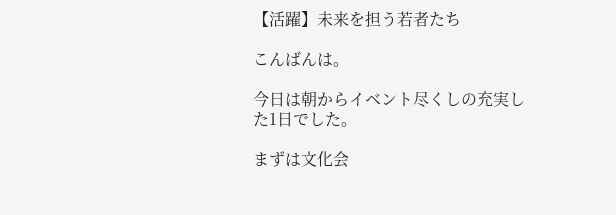【活躍】未来を担う若者たち

こんばんは。

今日は朝からイベント尽くしの充実した1日でした。

まずは文化会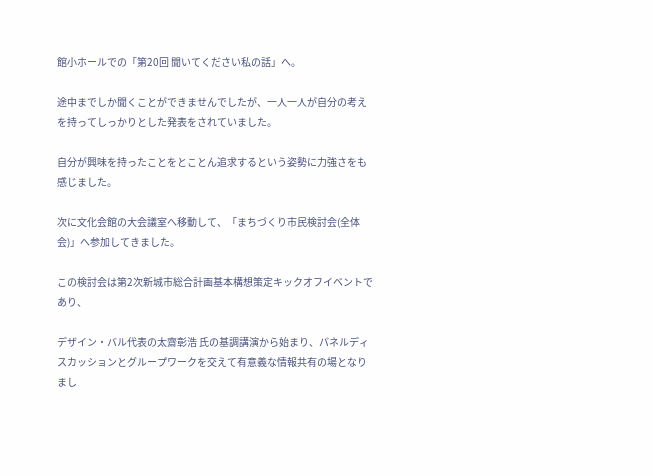館小ホールでの「第20回 聞いてください私の話」へ。

途中までしか聞くことができませんでしたが、一人一人が自分の考えを持ってしっかりとした発表をされていました。

自分が興味を持ったことをとことん追求するという姿勢に力強さをも感じました。

次に文化会館の大会議室へ移動して、「まちづくり市民検討会(全体会)」へ参加してきました。

この検討会は第2次新城市総合計画基本構想策定キックオフイベントであり、

デザイン・バル代表の太齋彰浩 氏の基調講演から始まり、パネルディスカッションとグループワークを交えて有意義な情報共有の場となりまし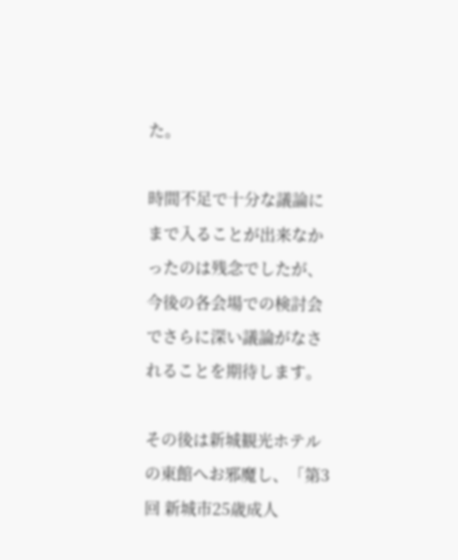た。

時間不足で十分な議論にまで入ることが出来なかったのは残念でしたが、今後の各会場での検討会でさらに深い議論がなされることを期待します。

その後は新城観光ホテルの東館へお邪魔し、「第3回 新城市25歳成人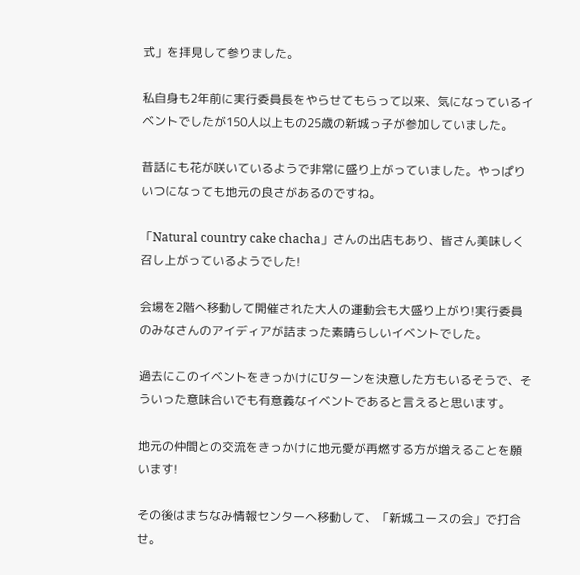式」を拝見して参りました。

私自身も2年前に実行委員長をやらせてもらって以来、気になっているイベントでしたが150人以上もの25歳の新城っ子が参加していました。

昔話にも花が咲いているようで非常に盛り上がっていました。やっぱりいつになっても地元の良さがあるのですね。

「Natural country cake chacha」さんの出店もあり、皆さん美味しく召し上がっているようでした!

会場を2階へ移動して開催された大人の運動会も大盛り上がり!実行委員のみなさんのアイディアが詰まった素晴らしいイベントでした。

過去にこのイベントをきっかけにUターンを決意した方もいるそうで、そういった意味合いでも有意義なイベントであると言えると思います。

地元の仲間との交流をきっかけに地元愛が再燃する方が増えることを願います!

その後はまちなみ情報センターへ移動して、「新城ユースの会」で打合せ。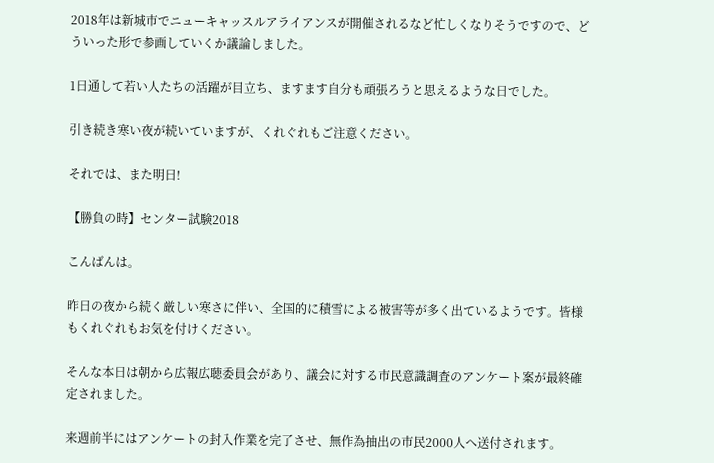2018年は新城市でニューキャッスルアライアンスが開催されるなど忙しくなりそうですので、どういった形で参画していくか議論しました。

1日通して若い人たちの活躍が目立ち、ますます自分も頑張ろうと思えるような日でした。

引き続き寒い夜が続いていますが、くれぐれもご注意ください。

それでは、また明日!

【勝負の時】センター試験2018

こんばんは。

昨日の夜から続く厳しい寒さに伴い、全国的に積雪による被害等が多く出ているようです。皆様もくれぐれもお気を付けください。

そんな本日は朝から広報広聴委員会があり、議会に対する市民意識調査のアンケート案が最終確定されました。

来週前半にはアンケートの封入作業を完了させ、無作為抽出の市民2000人へ送付されます。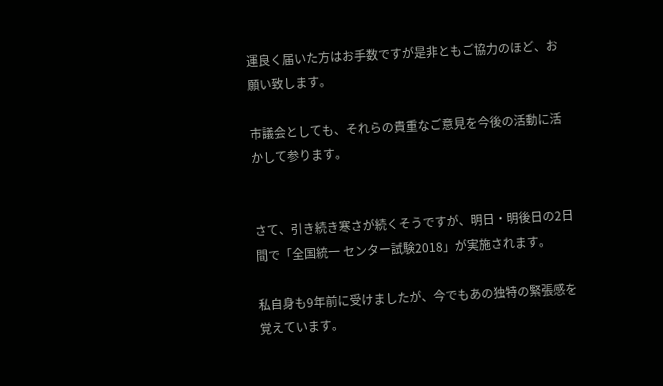運良く届いた方はお手数ですが是非ともご協力のほど、お願い致します。

市議会としても、それらの貴重なご意見を今後の活動に活かして参ります。


さて、引き続き寒さが続くそうですが、明日・明後日の2日間で「全国統一 センター試験2018」が実施されます。

私自身も9年前に受けましたが、今でもあの独特の緊張感を覚えています。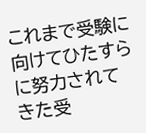これまで受験に向けてひたすらに努力されてきた受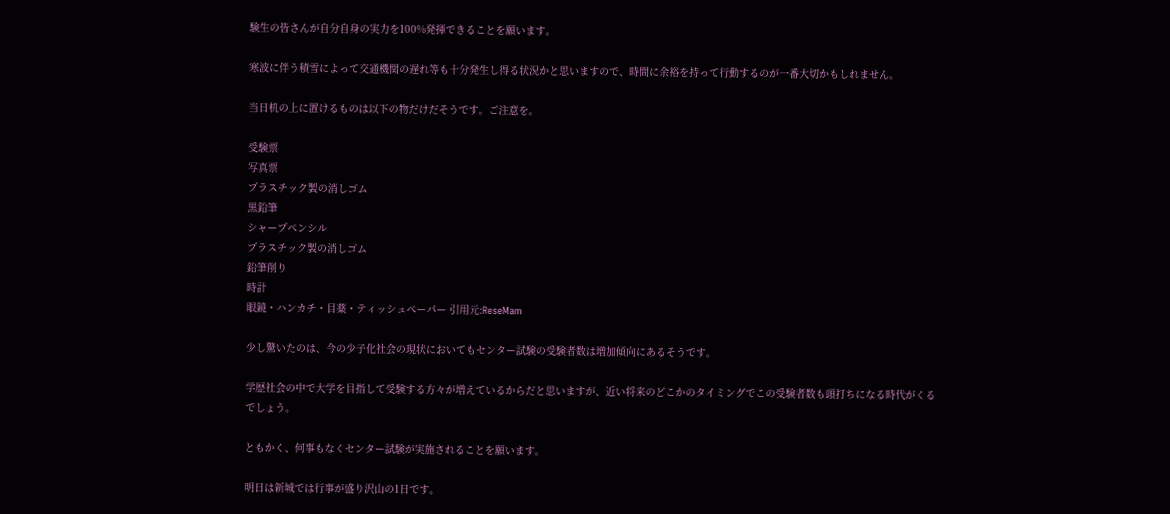験生の皆さんが自分自身の実力を100%発揮できることを願います。

寒波に伴う積雪によって交通機関の遅れ等も十分発生し得る状況かと思いますので、時間に余裕を持って行動するのが一番大切かもしれません。

当日机の上に置けるものは以下の物だけだそうです。ご注意を。

受験票
写真票
プラスチック製の消しゴム
黒鉛筆
シャープペンシル
プラスチック製の消しゴム
鉛筆削り
時計
眼鏡・ハンカチ・目薬・ティッシュペーパー 引用元:ReseMam

少し驚いたのは、今の少子化社会の現状においてもセンター試験の受験者数は増加傾向にあるそうです。

学歴社会の中で大学を目指して受験する方々が増えているからだと思いますが、近い将来のどこかのタイミングでこの受験者数も頭打ちになる時代がくるでしょう。

ともかく、何事もなくセンター試験が実施されることを願います。

明日は新城では行事が盛り沢山の1日です。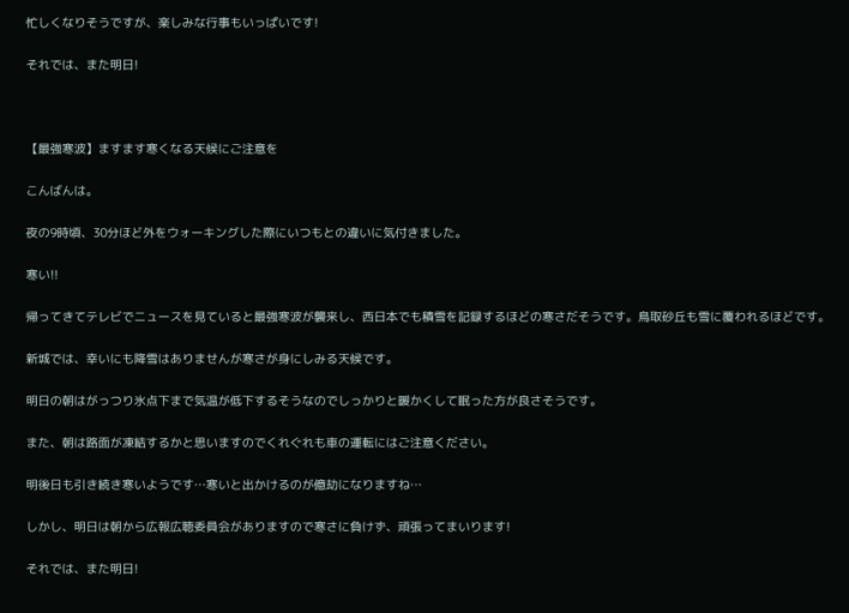忙しくなりそうですが、楽しみな行事もいっぱいです!

それでは、また明日!



【最強寒波】ますます寒くなる天候にご注意を

こんばんは。

夜の9時頃、30分ほど外をウォーキングした際にいつもとの違いに気付きました。

寒い!!

帰ってきてテレビでニュースを見ていると最強寒波が襲来し、西日本でも積雪を記録するほどの寒さだそうです。鳥取砂丘も雪に覆われるほどです。

新城では、幸いにも降雪はありませんが寒さが身にしみる天候です。

明日の朝はがっつり氷点下まで気温が低下するそうなのでしっかりと暖かくして眠った方が良さそうです。

また、朝は路面が凍結するかと思いますのでくれぐれも車の運転にはご注意ください。

明後日も引き続き寒いようです…寒いと出かけるのが億劫になりますね…

しかし、明日は朝から広報広聴委員会がありますので寒さに負けず、頑張ってまいります!

それでは、また明日!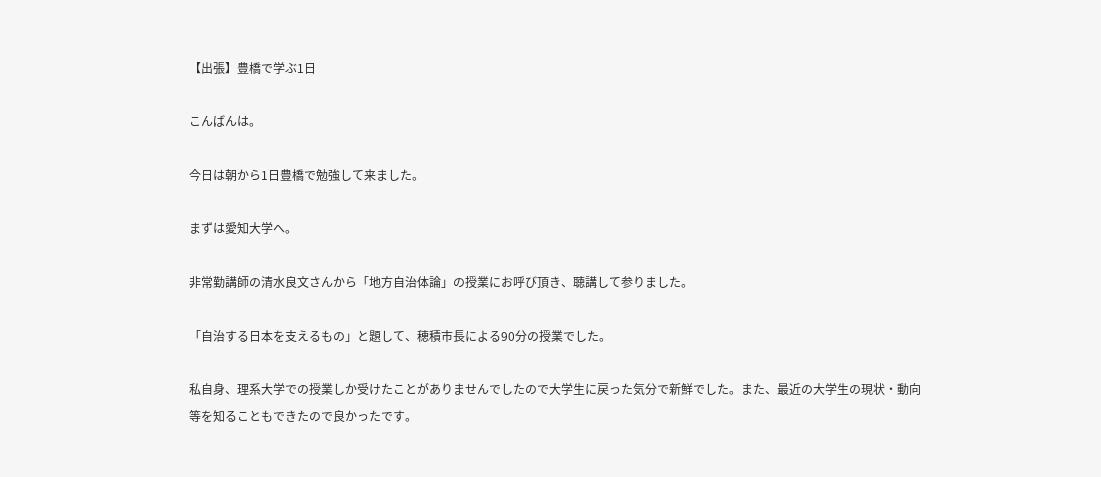【出張】豊橋で学ぶ1日

こんばんは。

今日は朝から1日豊橋で勉強して来ました。

まずは愛知大学へ。

非常勤講師の清水良文さんから「地方自治体論」の授業にお呼び頂き、聴講して参りました。

「自治する日本を支えるもの」と題して、穂積市長による90分の授業でした。

私自身、理系大学での授業しか受けたことがありませんでしたので大学生に戻った気分で新鮮でした。また、最近の大学生の現状・動向等を知ることもできたので良かったです。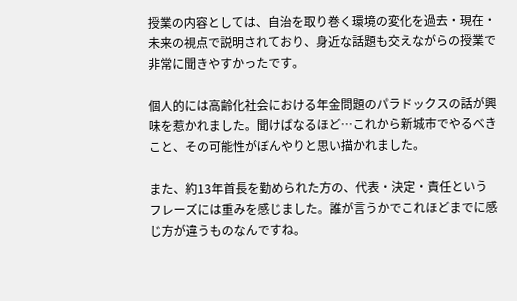授業の内容としては、自治を取り巻く環境の変化を過去・現在・未来の視点で説明されており、身近な話題も交えながらの授業で非常に聞きやすかったです。

個人的には高齢化社会における年金問題のパラドックスの話が興味を惹かれました。聞けばなるほど…これから新城市でやるべきこと、その可能性がぼんやりと思い描かれました。

また、約13年首長を勤められた方の、代表・決定・責任というフレーズには重みを感じました。誰が言うかでこれほどまでに感じ方が違うものなんですね。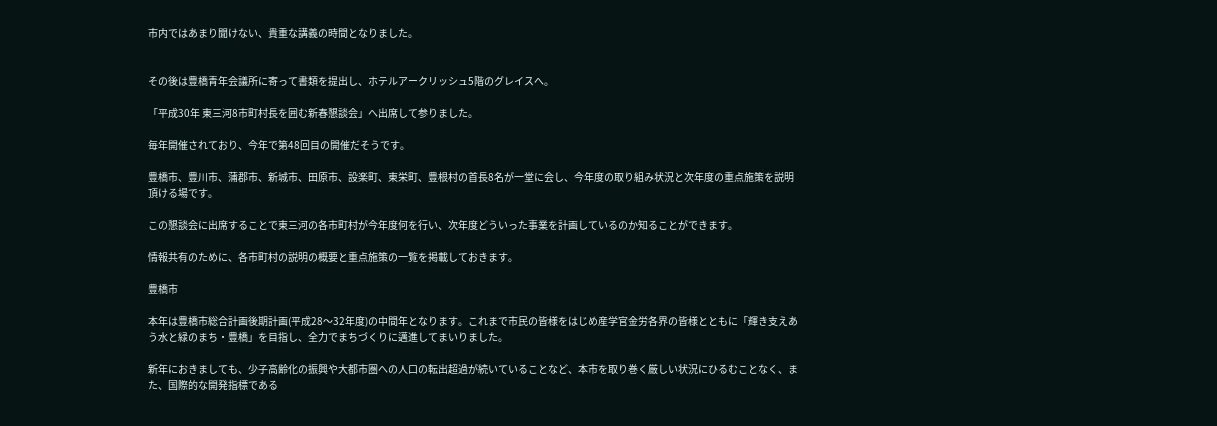市内ではあまり聞けない、貴重な講義の時間となりました。


その後は豊橋青年会議所に寄って書類を提出し、ホテルアークリッシュ5階のグレイスへ。

「平成30年 東三河8市町村長を囲む新春懇談会」へ出席して参りました。

毎年開催されており、今年で第48回目の開催だそうです。

豊橋市、豊川市、蒲郡市、新城市、田原市、設楽町、東栄町、豊根村の首長8名が一堂に会し、今年度の取り組み状況と次年度の重点施策を説明頂ける場です。

この懇談会に出席することで東三河の各市町村が今年度何を行い、次年度どういった事業を計画しているのか知ることができます。

情報共有のために、各市町村の説明の概要と重点施策の一覧を掲載しておきます。

豊橋市

本年は豊橋市総合計画後期計画(平成28〜32年度)の中間年となります。これまで市民の皆様をはじめ産学官金労各界の皆様とともに「輝き支えあう水と緑のまち・豊橋」を目指し、全力でまちづくりに邁進してまいりました。

新年におきましても、少子高齢化の振興や大都市圏への人口の転出超過が続いていることなど、本市を取り巻く厳しい状況にひるむことなく、また、国際的な開発指標である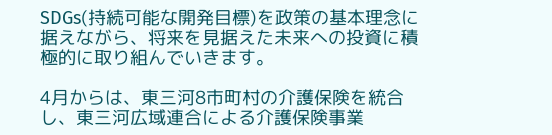SDGs(持続可能な開発目標)を政策の基本理念に据えながら、将来を見据えた未来への投資に積極的に取り組んでいきます。

4月からは、東三河8市町村の介護保険を統合し、東三河広域連合による介護保険事業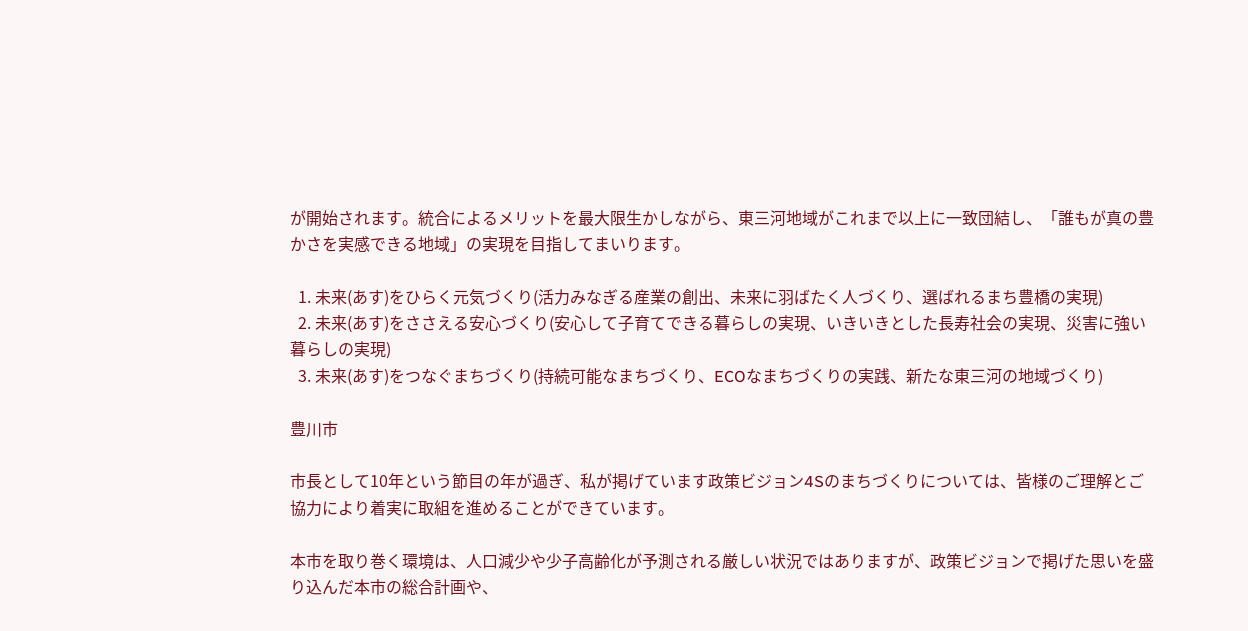が開始されます。統合によるメリットを最大限生かしながら、東三河地域がこれまで以上に一致団結し、「誰もが真の豊かさを実感できる地域」の実現を目指してまいります。

  1. 未来(あす)をひらく元気づくり(活力みなぎる産業の創出、未来に羽ばたく人づくり、選ばれるまち豊橋の実現)
  2. 未来(あす)をささえる安心づくり(安心して子育てできる暮らしの実現、いきいきとした長寿社会の実現、災害に強い暮らしの実現)
  3. 未来(あす)をつなぐまちづくり(持続可能なまちづくり、ECOなまちづくりの実践、新たな東三河の地域づくり)

豊川市

市長として10年という節目の年が過ぎ、私が掲げています政策ビジョン4Sのまちづくりについては、皆様のご理解とご協力により着実に取組を進めることができています。

本市を取り巻く環境は、人口減少や少子高齢化が予測される厳しい状況ではありますが、政策ビジョンで掲げた思いを盛り込んだ本市の総合計画や、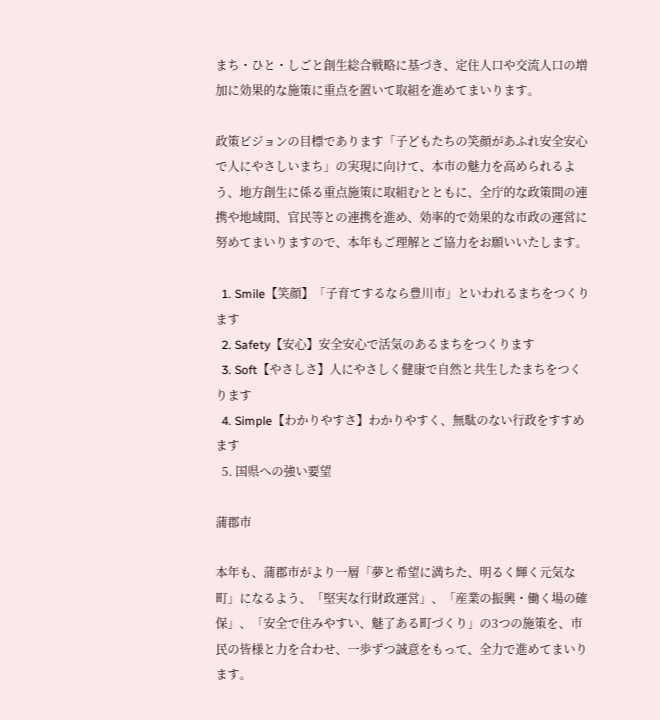まち・ひと・しごと創生総合戦略に基づき、定住人口や交流人口の増加に効果的な施策に重点を置いて取組を進めてまいります。

政策ビジョンの目標であります「子どもたちの笑顔があふれ安全安心で人にやさしいまち」の実現に向けて、本市の魅力を高められるよう、地方創生に係る重点施策に取組むとともに、全庁的な政策間の連携や地域間、官民等との連携を進め、効率的で効果的な市政の運営に努めてまいりますので、本年もご理解とご協力をお願いいたします。

  1. Smile【笑顔】「子育てするなら豊川市」といわれるまちをつくります
  2. Safety【安心】安全安心で活気のあるまちをつくります
  3. Soft【やさしさ】人にやさしく健康で自然と共生したまちをつくります
  4. Simple【わかりやすさ】わかりやすく、無駄のない行政をすすめます
  5. 国県への強い要望

蒲郡市

本年も、蒲郡市がより一層「夢と希望に満ちた、明るく輝く元気な町」になるよう、「堅実な行財政運営」、「産業の振興・働く場の確保」、「安全で住みやすい、魅了ある町づくり」の3つの施策を、市民の皆様と力を合わせ、一歩ずつ誠意をもって、全力で進めてまいります。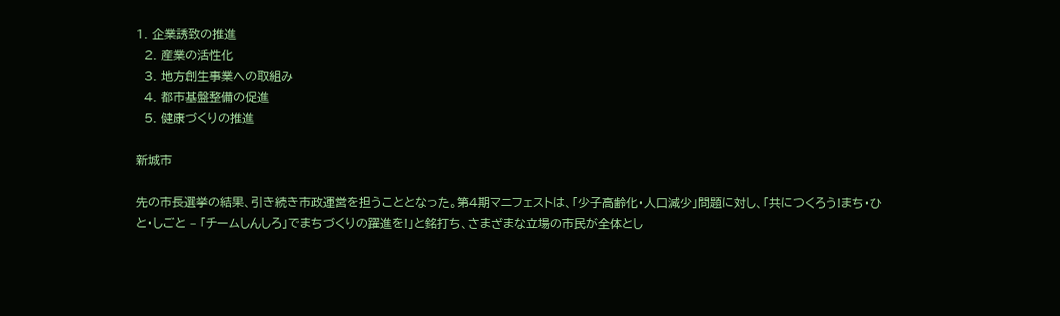1. 企業誘致の推進
  2. 産業の活性化
  3. 地方創生事業への取組み
  4. 都市基盤整備の促進
  5. 健康づくりの推進

新城市

先の市長選挙の結果、引き続き市政運営を担うこととなった。第4期マニフェストは、「少子高齢化・人口減少」問題に対し、「共につくろう!まち・ひと・しごと – 「チームしんしろ」でまちづくりの躍進を!」と銘打ち、さまざまな立場の市民が全体とし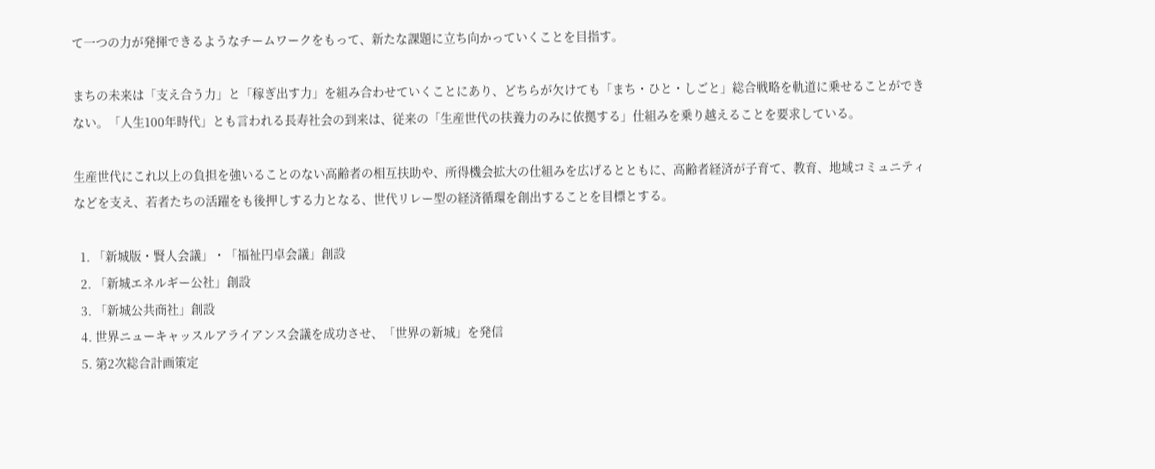て一つの力が発揮できるようなチームワークをもって、新たな課題に立ち向かっていくことを目指す。

まちの未来は「支え合う力」と「稼ぎ出す力」を組み合わせていくことにあり、どちらが欠けても「まち・ひと・しごと」総合戦略を軌道に乗せることができない。「人生100年時代」とも言われる長寿社会の到来は、従来の「生産世代の扶養力のみに依拠する」仕組みを乗り越えることを要求している。

生産世代にこれ以上の負担を強いることのない高齢者の相互扶助や、所得機会拡大の仕組みを広げるとともに、高齢者経済が子育て、教育、地域コミュニティなどを支え、若者たちの活躍をも後押しする力となる、世代リレー型の経済循環を創出することを目標とする。

  1. 「新城版・賢人会議」・「福祉円卓会議」創設
  2. 「新城エネルギー公社」創設
  3. 「新城公共商社」創設
  4. 世界ニューキャッスルアライアンス会議を成功させ、「世界の新城」を発信
  5. 第2次総合計画策定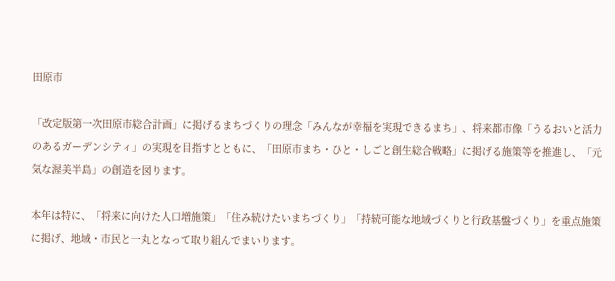田原市

「改定版第一次田原市総合計画」に掲げるまちづくりの理念「みんなが幸福を実現できるまち」、将来都市像「うるおいと活力のあるガーデンシティ」の実現を目指すとともに、「田原市まち・ひと・しごと創生総合戦略」に掲げる施策等を推進し、「元気な渥美半島」の創造を図ります。

本年は特に、「将来に向けた人口増施策」「住み続けたいまちづくり」「持続可能な地域づくりと行政基盤づくり」を重点施策に掲げ、地域・市民と一丸となって取り組んでまいります。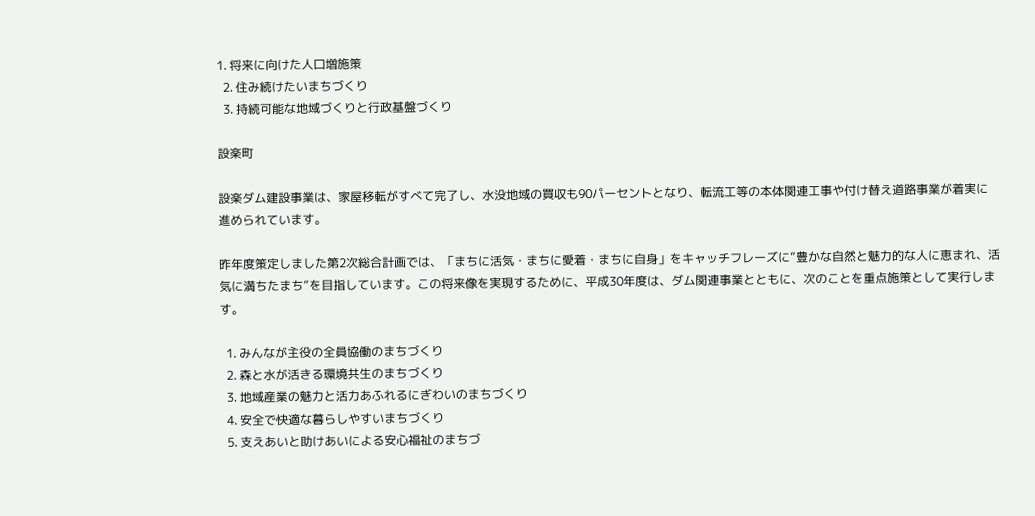1. 将来に向けた人口増施策
  2. 住み続けたいまちづくり
  3. 持続可能な地域づくりと行政基盤づくり

設楽町

設楽ダム建設事業は、家屋移転がすべて完了し、水没地域の買収も90パーセントとなり、転流工等の本体関連工事や付け替え道路事業が着実に進められています。

昨年度策定しました第2次総合計画では、「まちに活気・まちに愛着・まちに自身」をキャッチフレーズに”豊かな自然と魅力的な人に恵まれ、活気に満ちたまち”を目指しています。この将来像を実現するために、平成30年度は、ダム関連事業とともに、次のことを重点施策として実行します。

  1. みんなが主役の全員協働のまちづくり
  2. 森と水が活きる環境共生のまちづくり
  3. 地域産業の魅力と活力あふれるにぎわいのまちづくり
  4. 安全で快適な暮らしやすいまちづくり
  5. 支えあいと助けあいによる安心福祉のまちづ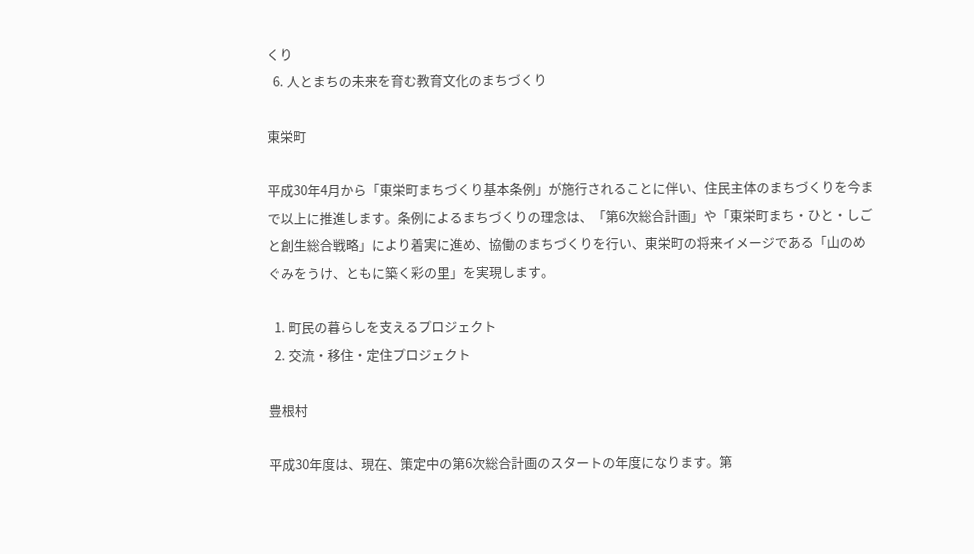くり
  6. 人とまちの未来を育む教育文化のまちづくり

東栄町

平成30年4月から「東栄町まちづくり基本条例」が施行されることに伴い、住民主体のまちづくりを今まで以上に推進します。条例によるまちづくりの理念は、「第6次総合計画」や「東栄町まち・ひと・しごと創生総合戦略」により着実に進め、協働のまちづくりを行い、東栄町の将来イメージである「山のめぐみをうけ、ともに築く彩の里」を実現します。

  1. 町民の暮らしを支えるプロジェクト
  2. 交流・移住・定住プロジェクト

豊根村

平成30年度は、現在、策定中の第6次総合計画のスタートの年度になります。第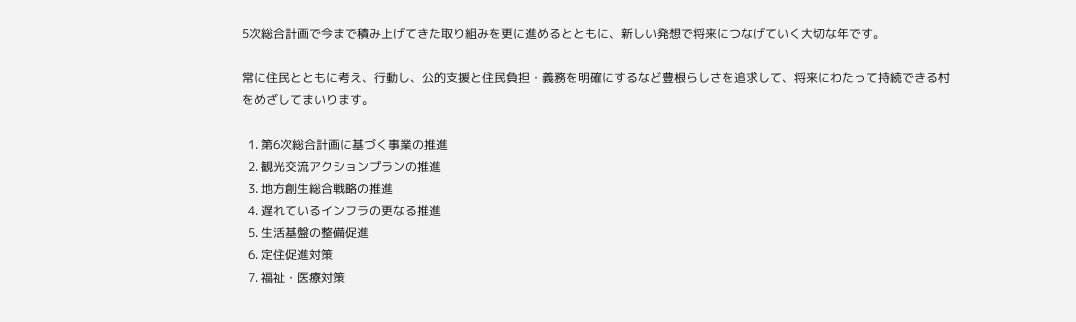5次総合計画で今まで積み上げてきた取り組みを更に進めるとともに、新しい発想で将来につなげていく大切な年です。

常に住民とともに考え、行動し、公的支援と住民負担・義務を明確にするなど豊根らしさを追求して、将来にわたって持続できる村をめざしてまいります。

  1. 第6次総合計画に基づく事業の推進
  2. 観光交流アクションプランの推進
  3. 地方創生総合戦略の推進
  4. 遅れているインフラの更なる推進
  5. 生活基盤の整備促進
  6. 定住促進対策
  7. 福祉・医療対策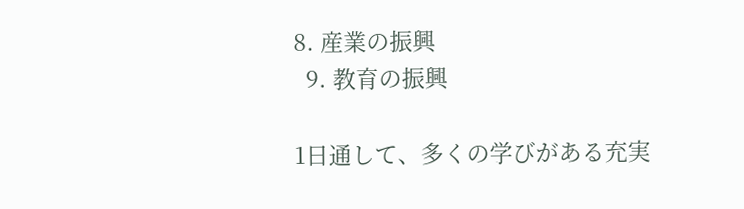8. 産業の振興
  9. 教育の振興

1日通して、多くの学びがある充実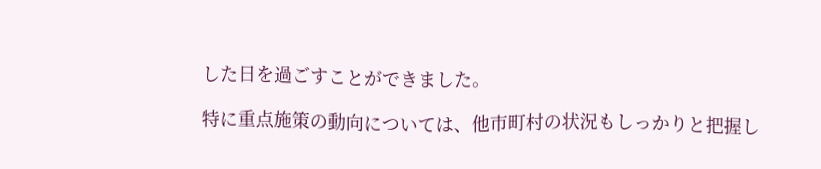した日を過ごすことができました。

特に重点施策の動向については、他市町村の状況もしっかりと把握し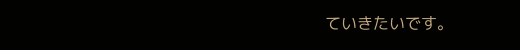ていきたいです。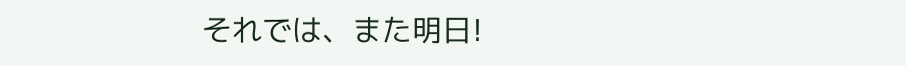それでは、また明日!